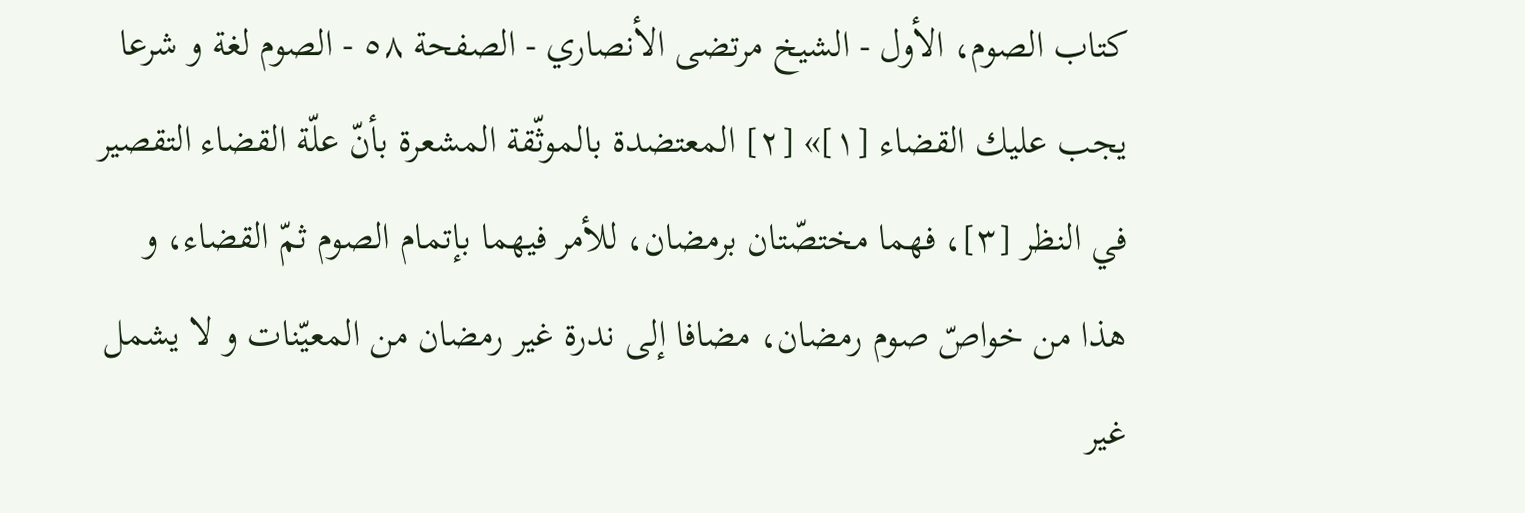كتاب الصوم، الأول - الشيخ مرتضى الأنصاري - الصفحة ٥٨ - الصوم لغة و شرعا
يجب عليك القضاء [١]» [٢] المعتضدة بالموثّقة المشعرة بأنّ علّة القضاء التقصير في النظر [٣]، فهما مختصّتان برمضان، للأمر فيهما بإتمام الصوم ثمّ القضاء، و هذا من خواصّ صوم رمضان، مضافا إلى ندرة غير رمضان من المعيّنات و لا يشمل غير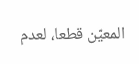المعيّن قطعا، لعدم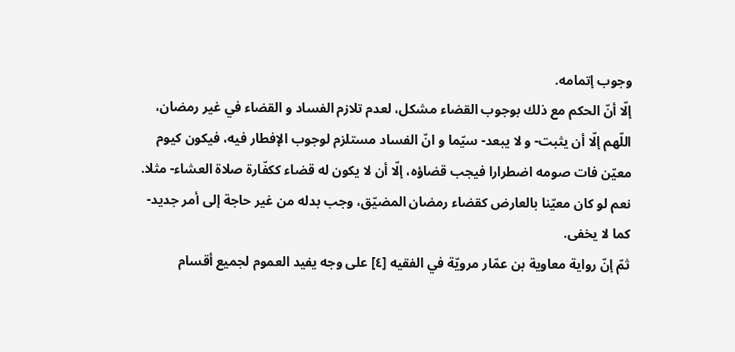وجوب إتمامه.
إلّا أنّ الحكم مع ذلك بوجوب القضاء مشكل، لعدم تلازم الفساد و القضاء في غير رمضان، اللّهم إلّا أن يثبت- و لا يبعد- سيّما و انّ الفساد مستلزم لوجوب الإفطار فيه، فيكون كيوم معيّن فات صومه اضطرارا فيجب قضاؤه، إلّا أن لا يكون له قضاء ككفّارة صلاة العشاء- مثلا.
نعم لو كان معيّنا بالعارض كقضاء رمضان المضيّق، وجب بدله من غير حاجة إلى أمر جديد- كما لا يخفى.
ثمّ إنّ رواية معاوية بن عمّار مرويّة في الفقيه [٤] على وجه يفيد العموم لجميع أقسام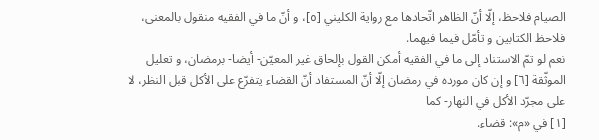الصيام فلاحظ، إلّا أنّ الظاهر اتّحادها مع رواية الكليني [٥]، و أنّ ما في الفقيه منقول بالمعنى، فلاحظ الكتابين و تأمّل فيما فيهما.
نعم لو تمّ الاستناد إلى ما في الفقيه أمكن القول بإلحاق غير المعيّن- أيضا- برمضان، و تعليل الموثّقة [٦] و إن كان مورده في رمضان إلّا أنّ المستفاد أنّ القضاء يتفرّع على الأكل قبل النظر، لا على مجرّد الأكل في النهار- كما
[١] في «م»: قضاء.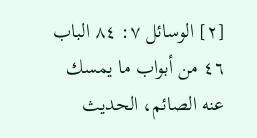[٢] الوسائل ٧: ٨٤ الباب ٤٦ من أبواب ما يمسك عنه الصائم، الحديث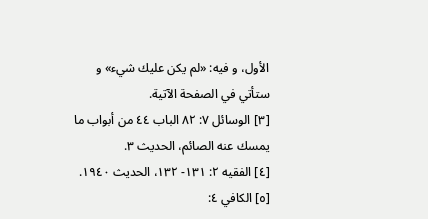الأول، و فيه: «لم يكن عليك شيء» و ستأتي في الصفحة الآتية.
[٣] الوسائل ٧: ٨٢ الباب ٤٤ من أبواب ما يمسك عنه الصائم، الحديث ٣.
[٤] الفقيه ٢: ١٣١- ١٣٢، الحديث ١٩٤٠.
[٥] الكافي ٤: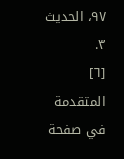٩٧، الحديث ٣.
[٦] المتقدمة في صفحة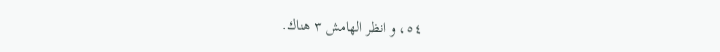٥٤، و انظر الهامش ٣ هناك.